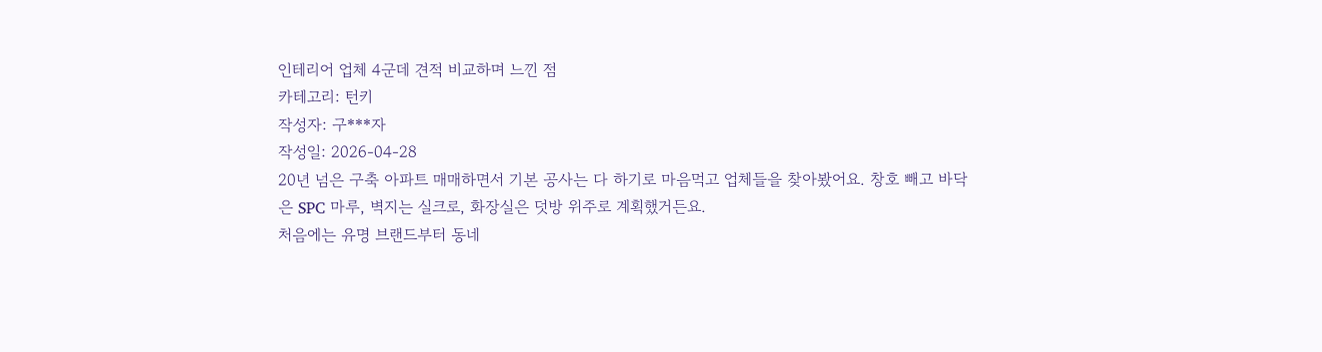인테리어 업체 4군데 견적 비교하며 느낀 점
카테고리: 턴키
작성자: 구***자
작성일: 2026-04-28
20년 넘은 구축 아파트 매매하면서 기본 공사는 다 하기로 마음먹고 업체들을 찾아봤어요. 창호 빼고 바닥은 SPC 마루, 벽지는 실크로, 화장실은 덧방 위주로 계획했거든요.
처음에는 유명 브랜드부터 동네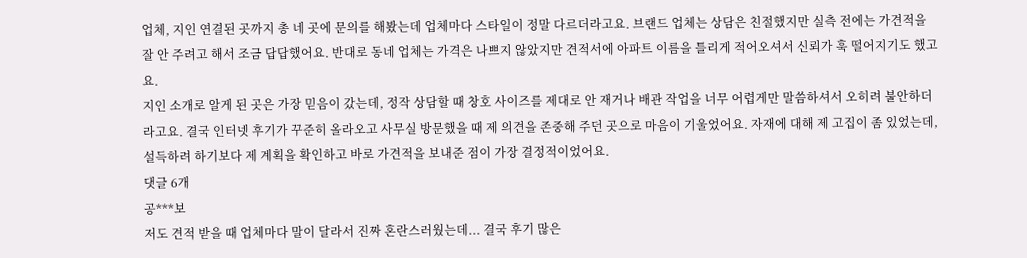업체, 지인 연결된 곳까지 총 네 곳에 문의를 해봤는데 업체마다 스타일이 정말 다르더라고요. 브랜드 업체는 상담은 친절했지만 실측 전에는 가견적을 잘 안 주려고 해서 조금 답답했어요. 반대로 동네 업체는 가격은 나쁘지 않았지만 견적서에 아파트 이름을 틀리게 적어오셔서 신뢰가 훅 떨어지기도 했고요.
지인 소개로 알게 된 곳은 가장 믿음이 갔는데, 정작 상담할 때 창호 사이즈를 제대로 안 재거나 배관 작업을 너무 어렵게만 말씀하셔서 오히려 불안하더라고요. 결국 인터넷 후기가 꾸준히 올라오고 사무실 방문했을 때 제 의견을 존중해 주던 곳으로 마음이 기울었어요. 자재에 대해 제 고집이 좀 있었는데, 설득하려 하기보다 제 계획을 확인하고 바로 가견적을 보내준 점이 가장 결정적이었어요.
댓글 6개
공***보
저도 견적 받을 때 업체마다 말이 달라서 진짜 혼란스러웠는데... 결국 후기 많은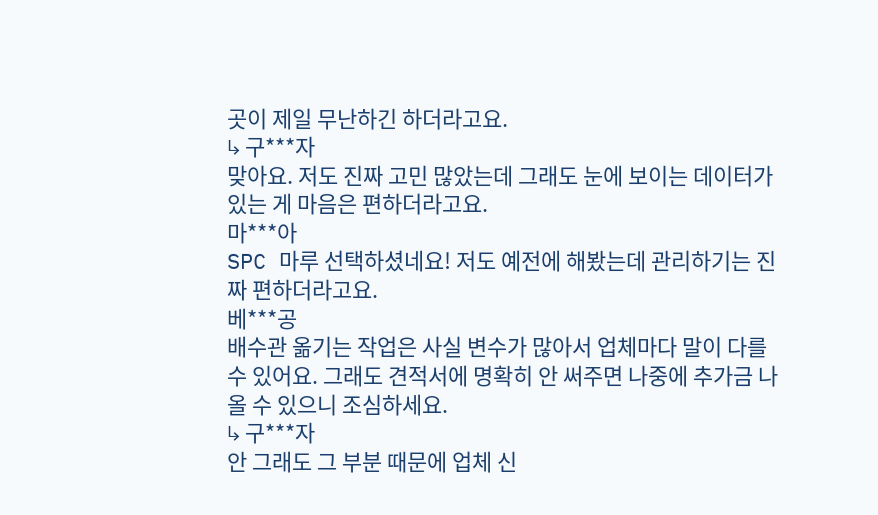곳이 제일 무난하긴 하더라고요.
↳ 구***자
맞아요. 저도 진짜 고민 많았는데 그래도 눈에 보이는 데이터가 있는 게 마음은 편하더라고요.
마***아
SPC 마루 선택하셨네요! 저도 예전에 해봤는데 관리하기는 진짜 편하더라고요.
베***공
배수관 옮기는 작업은 사실 변수가 많아서 업체마다 말이 다를 수 있어요. 그래도 견적서에 명확히 안 써주면 나중에 추가금 나올 수 있으니 조심하세요.
↳ 구***자
안 그래도 그 부분 때문에 업체 신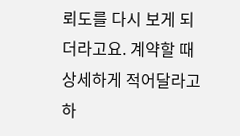뢰도를 다시 보게 되더라고요. 계약할 때 상세하게 적어달라고 하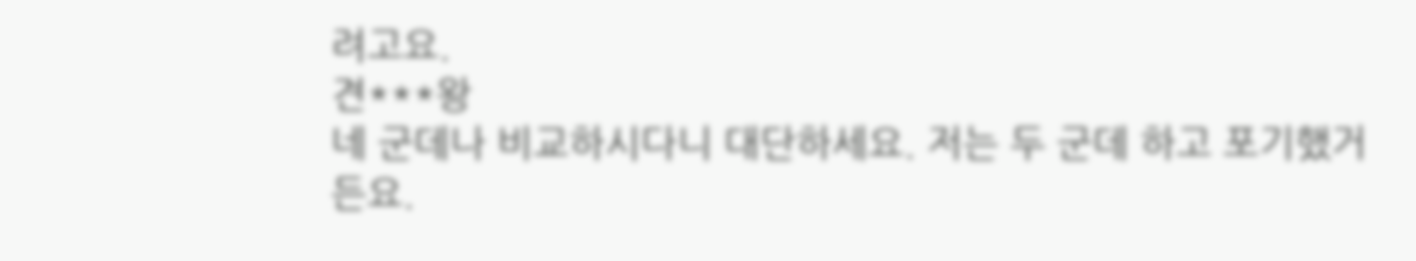려고요.
견***왕
네 군데나 비교하시다니 대단하세요. 저는 두 군데 하고 포기했거든요.